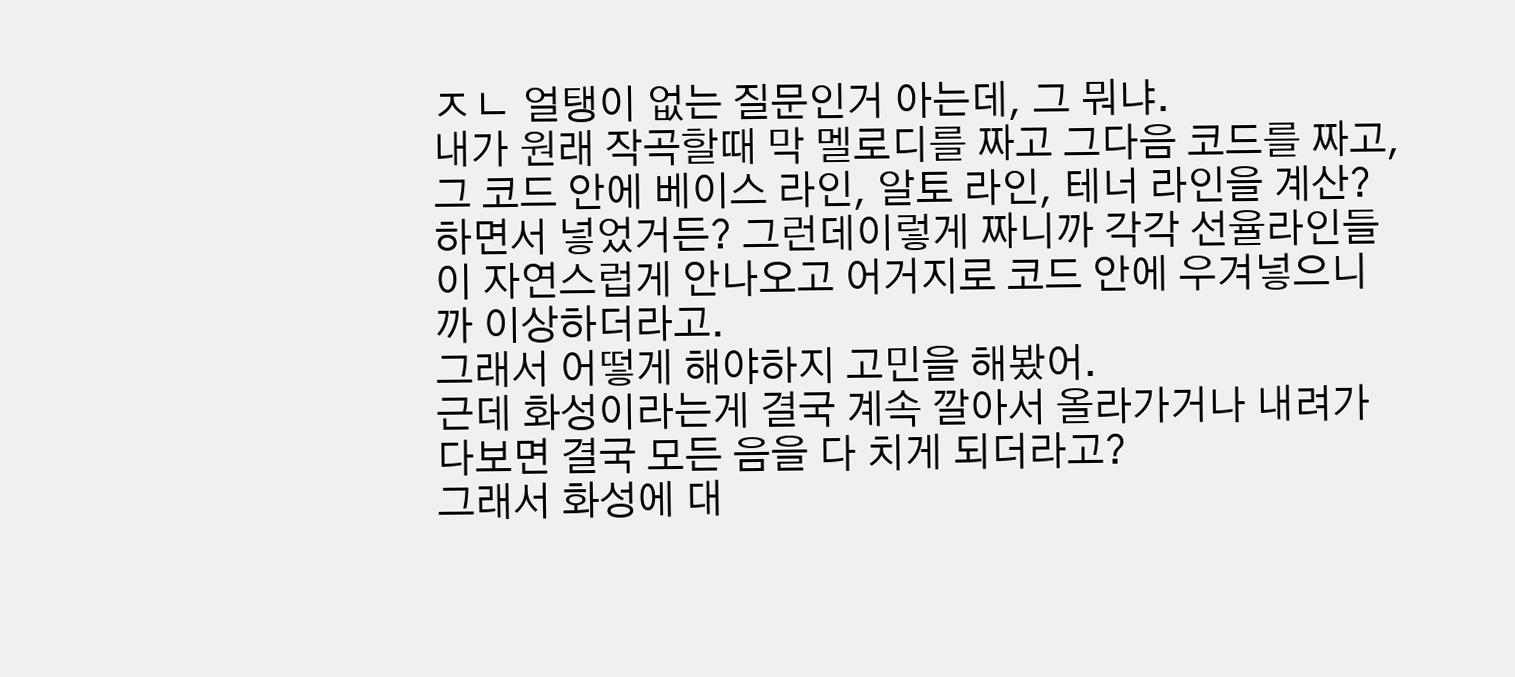ㅈㄴ 얼탱이 없는 질문인거 아는데, 그 뭐냐.
내가 원래 작곡할때 막 멜로디를 짜고 그다음 코드를 짜고, 그 코드 안에 베이스 라인, 알토 라인, 테너 라인을 계산? 하면서 넣었거든? 그런데이렇게 짜니까 각각 선율라인들이 자연스럽게 안나오고 어거지로 코드 안에 우겨넣으니까 이상하더라고.
그래서 어떻게 해야하지 고민을 해봤어.
근데 화성이라는게 결국 계속 깔아서 올라가거나 내려가다보면 결국 모든 음을 다 치게 되더라고?
그래서 화성에 대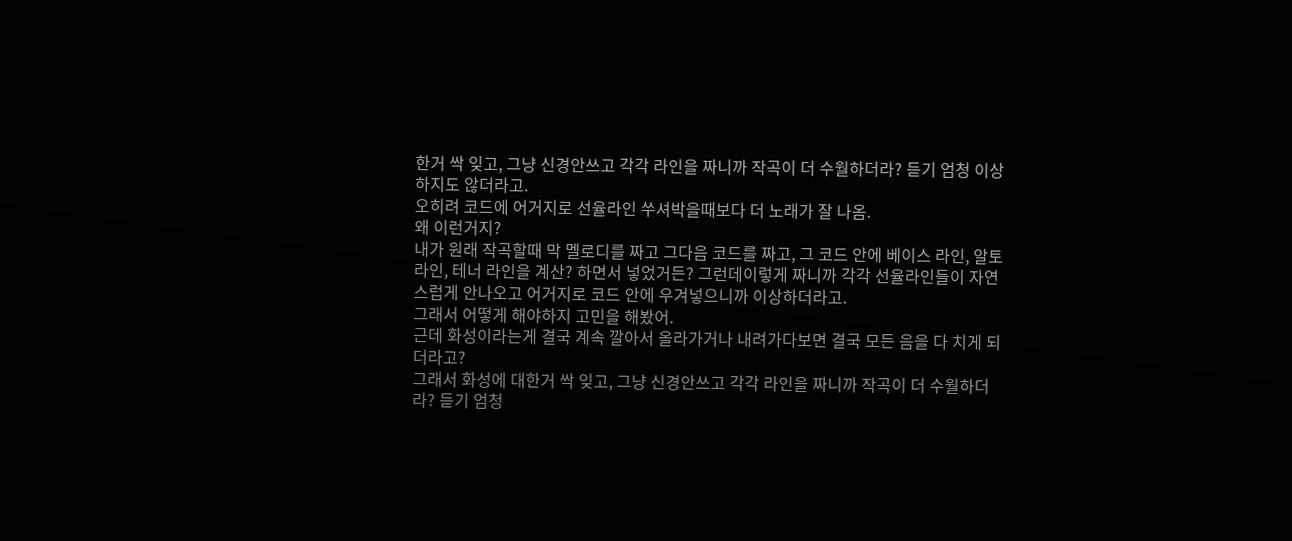한거 싹 잊고, 그냥 신경안쓰고 각각 라인을 짜니까 작곡이 더 수월하더라? 듣기 엄청 이상하지도 않더라고.
오히려 코드에 어거지로 선율라인 쑤셔박을때보다 더 노래가 잘 나옴.
왜 이런거지?
내가 원래 작곡할때 막 멜로디를 짜고 그다음 코드를 짜고, 그 코드 안에 베이스 라인, 알토 라인, 테너 라인을 계산? 하면서 넣었거든? 그런데이렇게 짜니까 각각 선율라인들이 자연스럽게 안나오고 어거지로 코드 안에 우겨넣으니까 이상하더라고.
그래서 어떻게 해야하지 고민을 해봤어.
근데 화성이라는게 결국 계속 깔아서 올라가거나 내려가다보면 결국 모든 음을 다 치게 되더라고?
그래서 화성에 대한거 싹 잊고, 그냥 신경안쓰고 각각 라인을 짜니까 작곡이 더 수월하더라? 듣기 엄청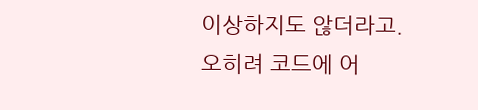이상하지도 않더라고.
오히려 코드에 어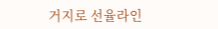거지로 선율라인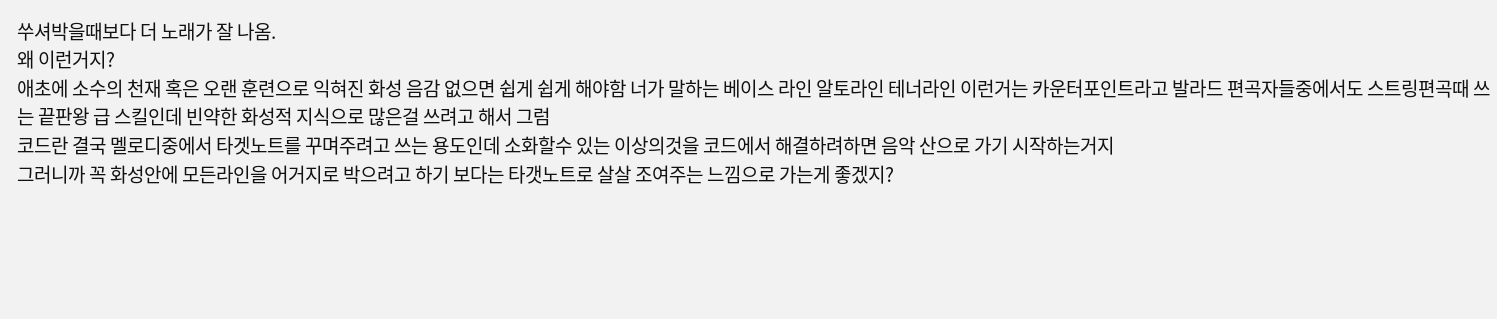쑤셔박을때보다 더 노래가 잘 나옴.
왜 이런거지?
애초에 소수의 천재 혹은 오랜 훈련으로 익혀진 화성 음감 없으면 쉽게 쉽게 해야함 너가 말하는 베이스 라인 알토라인 테너라인 이런거는 카운터포인트라고 발라드 편곡자들중에서도 스트링편곡때 쓰는 끝판왕 급 스킬인데 빈약한 화성적 지식으로 많은걸 쓰려고 해서 그럼
코드란 결국 멜로디중에서 타겟노트를 꾸며주려고 쓰는 용도인데 소화할수 있는 이상의것을 코드에서 해결하려하면 음악 산으로 가기 시작하는거지
그러니까 꼭 화성안에 모든라인을 어거지로 박으려고 하기 보다는 타갯노트로 살살 조여주는 느낌으로 가는게 좋겠지?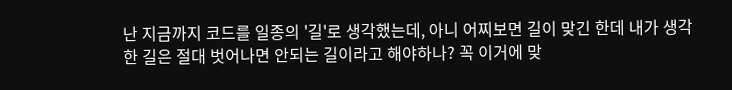난 지금까지 코드를 일종의 '길'로 생각했는데, 아니 어찌보면 길이 맞긴 한데 내가 생각한 길은 절대 벗어나면 안되는 길이라고 해야하나? 꼭 이거에 맞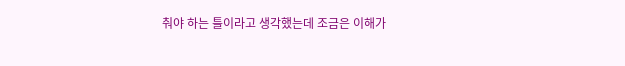춰야 하는 틀이라고 생각했는데 조금은 이해가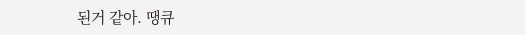된거 같아. 땡큐